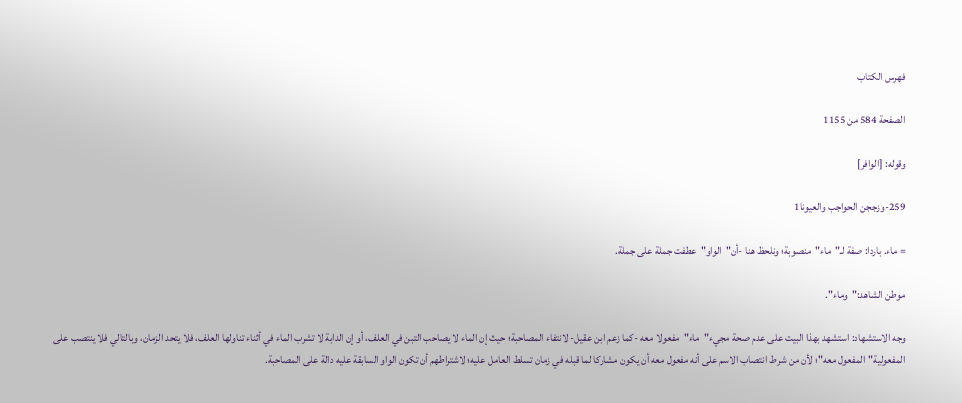فهرس الكتاب

الصفحة 584 من 1155

وقوله: [الوافر]

259-وزججن الحواجب والعيونا1

= ماء. باردا: صفة لـ"ماء"منصوبة؛ ونلحظ هنا -أن"الواو"عطفت جملة على جملة.

موطن الشاهد:"وماء".

وجه الاستشهاد: استشهد بهذا البيت على عدم صحة مجيء"ماء"مفعولا معه -كما زعم ابن عقيل- لانتفاء المصاحبة؛ حيث إن الماء لا يصاحب التبن في العلف، أو إن الدابة لا تشرب الماء في أثناء تناولها العلف، فلا يتحد الزمان، وبالتالي فلا ينتصب على المفعولية"المفعول معه"؛ لأن من شرط انتصاب الاسم على أنه مفعول معه أن يكون مشاركا لما قبله في زمان تسلط العامل عليه؛ لاشتراطهم أن تكون الواو السابقة عليه دالة على المصاحبة.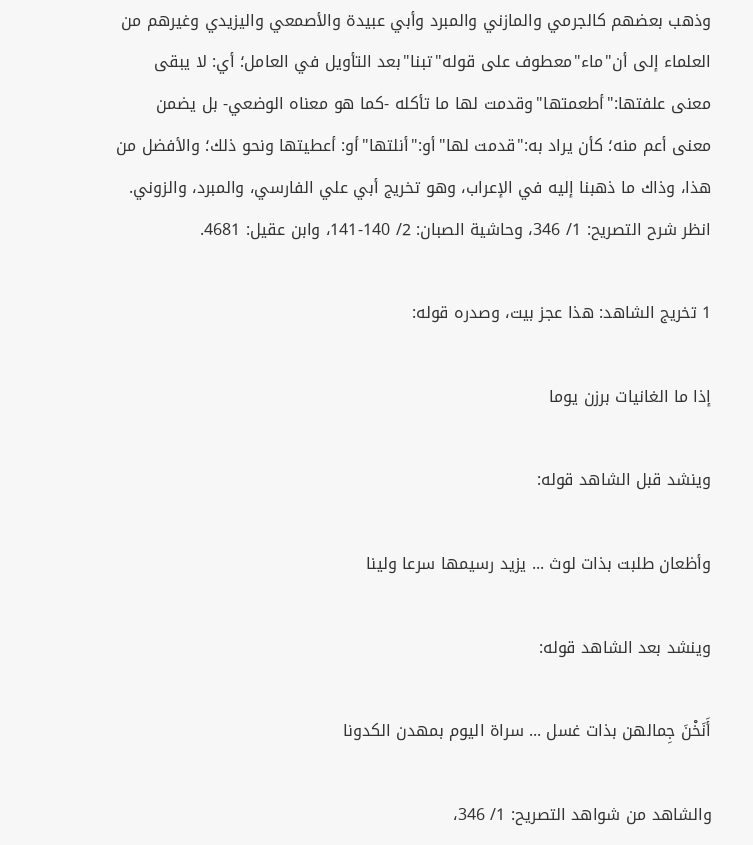وذهب بعضهم كالجرمي والمازني والمبرد وأبي عبيدة والأصمعي واليزيدي وغيرهم من العلماء إلى أن"ماء"معطوف على قوله"تبنا"بعد التأويل في العامل؛ أي: لا يبقى معنى علفتها:"أطعمتها"وقدمت لها ما تأكله -كما هو معناه الوضعي- بل يضمن معنى أعم منه؛ كأن يراد به:"قدمت لها"أو:"أنلتها"أو: أعطيتها ونحو ذلك؛ والأفضل من هذا، وذاك ما ذهبنا إليه في الإعراب، وهو تخريج أبي علي الفارسي، والمبرد، والزوني. انظر شرح التصريح: 1/ 346، وحاشية الصبان: 2/ 140-141، وابن عقيل: 4681.

1 تخريج الشاهد: هذا عجز بيت، وصدره قوله:

إذا ما الغانيات برزن يوما

وينشد قبل الشاهد قوله:

وأظعان طلبت بذات لوث ... يزيد رسيمها سرعا ولينا

وينشد بعد الشاهد قوله:

أَنَخْنَ جِمالهن بذات غسل ... سراة اليوم بمهدن الكدونا

والشاهد من شواهد التصريح: 1/ 346،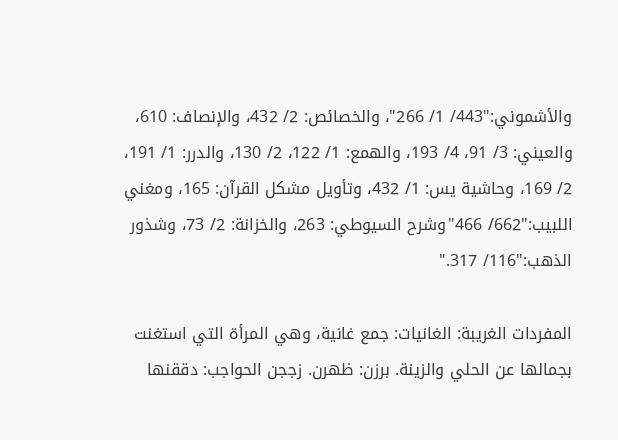والأشموني:"443/ 1/ 266"، والخصائص: 2/ 432، والإنصاف: 610، والعيني: 3/ 91، 4/ 193، والهمع: 1/ 122، 2/ 130، والدرر: 1/ 191، 2/ 169، وحاشية يس: 1/ 432، وتأويل مشكل القرآن: 165، ومغني اللبيب:"662/ 466"وشرح السيوطي: 263، والخزانة: 2/ 73، وشذور الذهب:"116/ 317."

المفردات الغريبة: الغانيات: جمع غانية، وهي المرأة التي استغنت بجمالها عن الحلي والزينة. برزن: ظهرن. زججن الحواجب: دققنها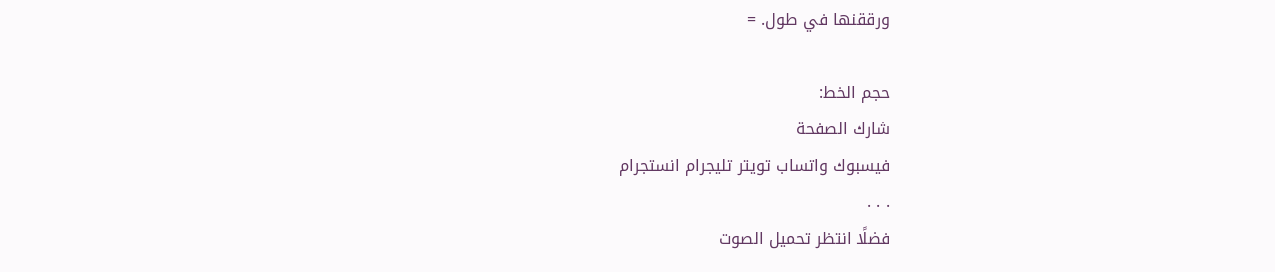ورققنها في طول. =

حجم الخط:
شارك الصفحة
فيسبوك واتساب تويتر تليجرام انستجرام
. . .
فضلًا انتظر تحميل الصوت